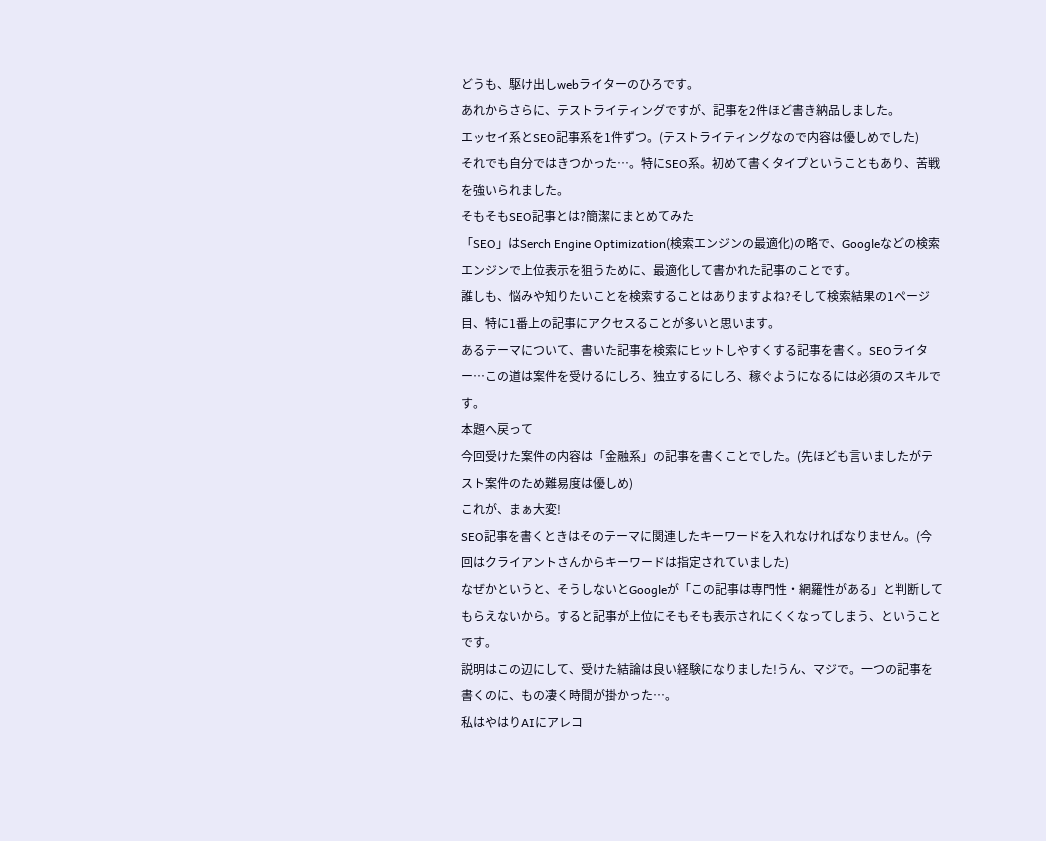どうも、駆け出しwebライターのひろです。
あれからさらに、テストライティングですが、記事を2件ほど書き納品しました。
エッセイ系とSEO記事系を1件ずつ。(テストライティングなので内容は優しめでした)
それでも自分ではきつかった…。特にSEO系。初めて書くタイプということもあり、苦戦を強いられました。
そもそもSEO記事とは?簡潔にまとめてみた
「SEO」はSerch Engine Optimization(検索エンジンの最適化)の略で、Googleなどの検索エンジンで上位表示を狙うために、最適化して書かれた記事のことです。
誰しも、悩みや知りたいことを検索することはありますよね?そして検索結果の1ページ目、特に1番上の記事にアクセスることが多いと思います。
あるテーマについて、書いた記事を検索にヒットしやすくする記事を書く。SEOライター…この道は案件を受けるにしろ、独立するにしろ、稼ぐようになるには必須のスキルです。
本題へ戻って
今回受けた案件の内容は「金融系」の記事を書くことでした。(先ほども言いましたがテスト案件のため難易度は優しめ)
これが、まぁ大変!
SEO記事を書くときはそのテーマに関連したキーワードを入れなければなりません。(今回はクライアントさんからキーワードは指定されていました)
なぜかというと、そうしないとGoogleが「この記事は専門性・網羅性がある」と判断してもらえないから。すると記事が上位にそもそも表示されにくくなってしまう、ということです。
説明はこの辺にして、受けた結論は良い経験になりました!うん、マジで。一つの記事を書くのに、もの凄く時間が掛かった…。
私はやはりAIにアレコ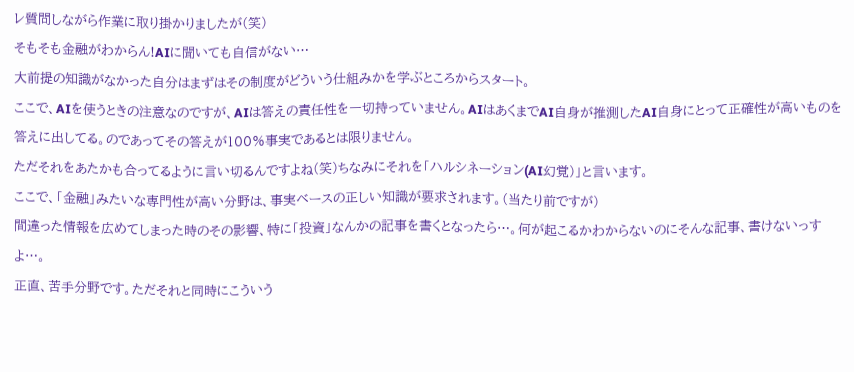レ質問しながら作業に取り掛かりましたが(笑)
そもそも金融がわからん!AIに聞いても自信がない…
大前提の知識がなかった自分はまずはその制度がどういう仕組みかを学ぶところからスタート。
ここで、AIを使うときの注意なのですが、AIは答えの責任性を一切持っていません。AIはあくまでAI自身が推測したAI自身にとって正確性が高いものを答えに出してる。のであってその答えが100%事実であるとは限りません。
ただそれをあたかも合ってるように言い切るんですよね(笑)ちなみにそれを「ハルシネーション(AI幻覚)」と言います。
ここで、「金融」みたいな専門性が高い分野は、事実ベースの正しい知識が要求されます。(当たり前ですが)
間違った情報を広めてしまった時のその影響、特に「投資」なんかの記事を書くとなったら…。何が起こるかわからないのにそんな記事、書けないっすよ…。
正直、苦手分野です。ただそれと同時にこういう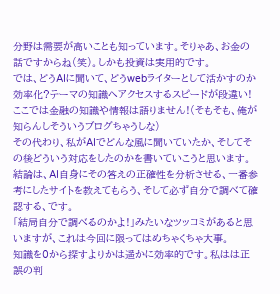分野は需要が高いことも知っています。そりゃあ、お金の話ですからね(笑)。しかも投資は実用的です。
では、どうAIに聞いて、どうwebライターとして活かすのか
効率化?テーマの知識へアクセスするスピードが段違い!
ここでは金融の知識や情報は語りません!(そもそも、俺が知らんしそういうブログちゃうしな)
その代わり、私がAIでどんな風に聞いていたか、そしてその後どういう対応をしたのかを書いていこうと思います。
結論は、AI自身にその答えの正確性を分析させる、一番参考にしたサイトを教えてもらう、そして必ず自分で調べて確認する、です。
「結局自分で調べるのかよ!」みたいなツッコミがあると思いますが、これは今回に限ってはめちゃくちゃ大事。
知識を0から探すよりかは遥かに効率的です。私はは正誤の判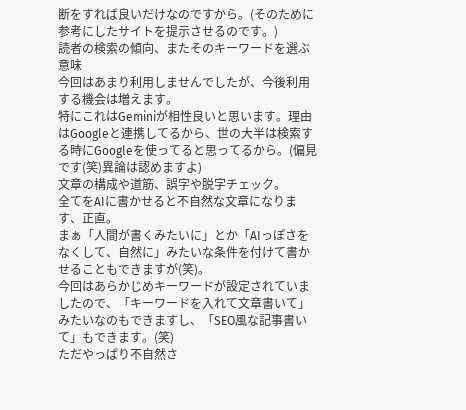断をすれば良いだけなのですから。(そのために参考にしたサイトを提示させるのです。)
読者の検索の傾向、またそのキーワードを選ぶ意味
今回はあまり利用しませんでしたが、今後利用する機会は増えます。
特にこれはGeminiが相性良いと思います。理由はGoogleと連携してるから、世の大半は検索する時にGoogleを使ってると思ってるから。(偏見です(笑)異論は認めますよ)
文章の構成や道筋、誤字や脱字チェック。
全てをAIに書かせると不自然な文章になります、正直。
まぁ「人間が書くみたいに」とか「AIっぽさをなくして、自然に」みたいな条件を付けて書かせることもできますが(笑)。
今回はあらかじめキーワードが設定されていましたので、「キーワードを入れて文章書いて」みたいなのもできますし、「SEO風な記事書いて」もできます。(笑)
ただやっぱり不自然さ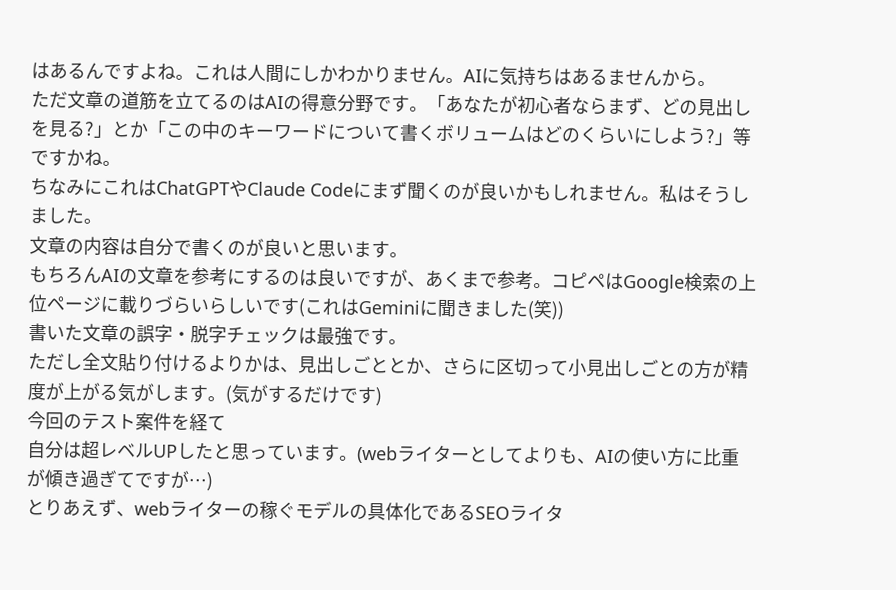はあるんですよね。これは人間にしかわかりません。AIに気持ちはあるませんから。
ただ文章の道筋を立てるのはAIの得意分野です。「あなたが初心者ならまず、どの見出しを見る?」とか「この中のキーワードについて書くボリュームはどのくらいにしよう?」等ですかね。
ちなみにこれはChatGPTやClaude Codeにまず聞くのが良いかもしれません。私はそうしました。
文章の内容は自分で書くのが良いと思います。
もちろんAIの文章を参考にするのは良いですが、あくまで参考。コピペはGoogle検索の上位ページに載りづらいらしいです(これはGeminiに聞きました(笑))
書いた文章の誤字・脱字チェックは最強です。
ただし全文貼り付けるよりかは、見出しごととか、さらに区切って小見出しごとの方が精度が上がる気がします。(気がするだけです)
今回のテスト案件を経て
自分は超レベルUPしたと思っています。(webライターとしてよりも、AIの使い方に比重が傾き過ぎてですが…)
とりあえず、webライターの稼ぐモデルの具体化であるSEOライタ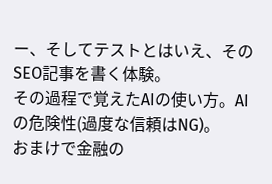ー、そしてテストとはいえ、そのSEO記事を書く体験。
その過程で覚えたAIの使い方。AIの危険性(過度な信頼はNG)。
おまけで金融の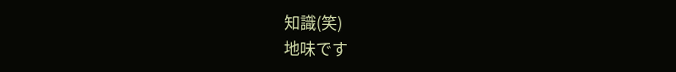知識(笑)
地味です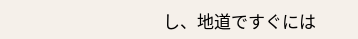し、地道ですぐには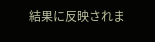結果に反映されま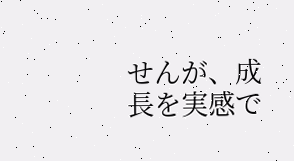せんが、成長を実感で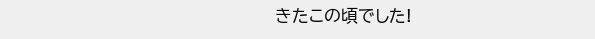きたこの頃でした!